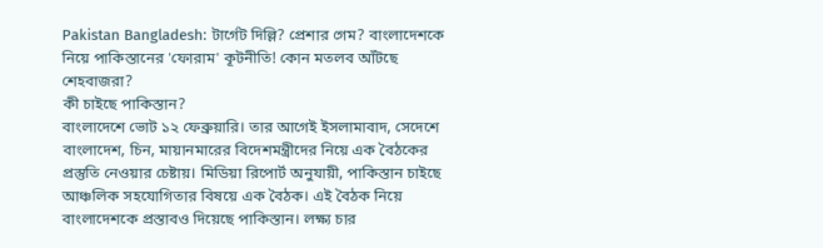Pakistan Bangladesh: টার্গেট দিল্লি? প্রেশার গেম? বাংলাদেশকে নিয়ে পাকিস্তানের 'ফোরাম' কূটনীতি! কোন মতলব আঁটছে শেহবাজরা?
কী চাইছে পাকিস্তান?
বাংলাদেশে ভোট ১২ ফেব্রুয়ারি। তার আগেই ইসলামাবাদ, সেদেশে বাংলাদেশ, চিন, মায়ানমারের বিদেশমন্ত্রীদের নিয়ে এক বৈঠকের প্রস্তুতি নেওয়ার চেষ্টায়। মিডিয়া রিপোর্ট অনুযায়ী, পাকিস্তান চাইছে আঞ্চলিক সহযোগিতার বিষয়ে এক বৈঠক। এই বৈঠক নিয়ে বাংলাদেশকে প্রস্তাবও দিয়েছে পাকিস্তান। লক্ষ্য চার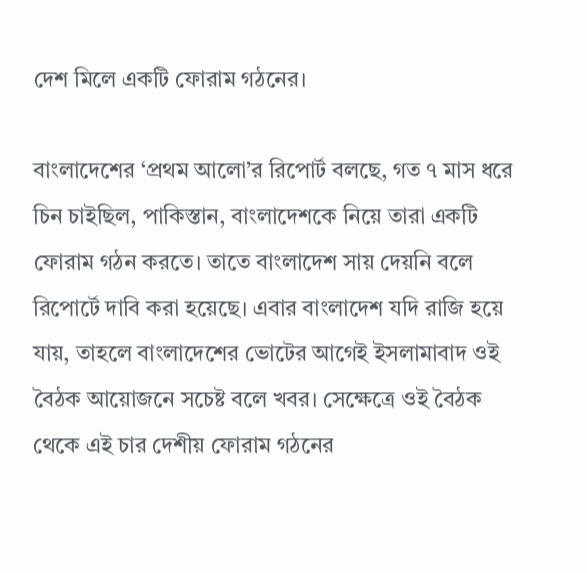দেশ মিলে একটি ফোরাম গঠনের।

বাংলাদেশের ‘প্রথম আলো’র রিপোর্ট বলছে, গত ৭ মাস ধরে চিন চাইছিল, পাকিস্তান, বাংলাদেশকে নিয়ে তারা একটি ফোরাম গঠন করতে। তাতে বাংলাদেশ সায় দেয়নি বলে রিপোর্টে দাবি করা হয়েছে। এবার বাংলাদেশ যদি রাজি হয়ে যায়, তাহলে বাংলাদেশের ভোটের আগেই ইসলামাবাদ ওই বৈঠক আয়োজনে সচেষ্ট বলে খবর। সেক্ষেত্রে ওই বৈঠক থেকে এই চার দেশীয় ফোরাম গঠনের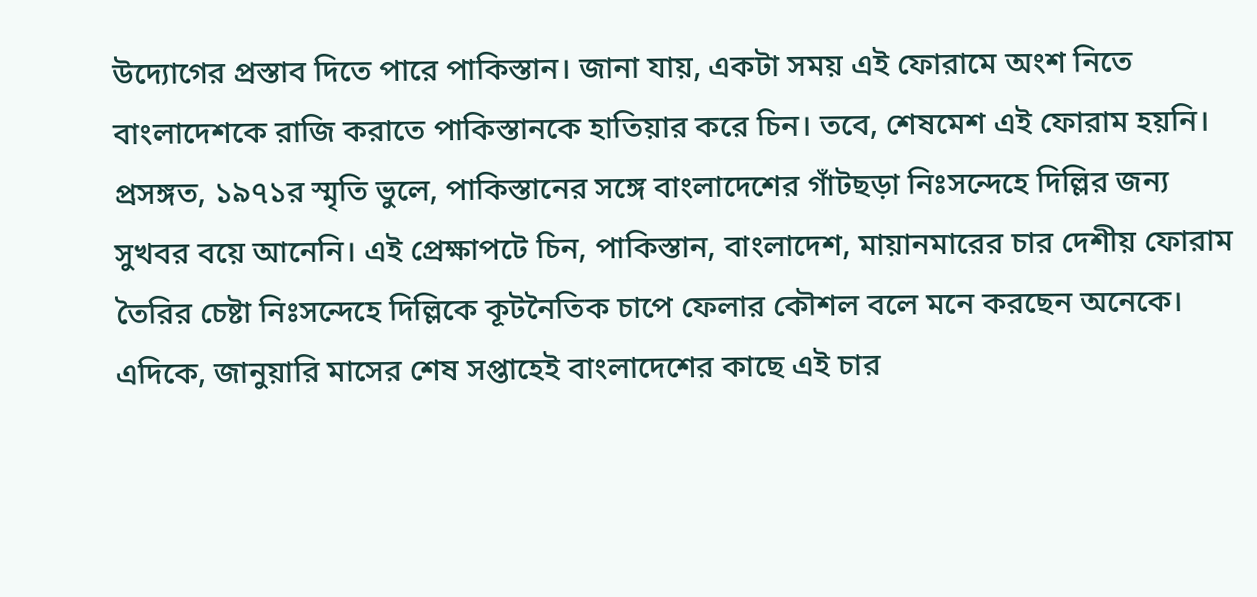উদ্যোগের প্রস্তাব দিতে পারে পাকিস্তান। জানা যায়, একটা সময় এই ফোরামে অংশ নিতে বাংলাদেশকে রাজি করাতে পাকিস্তানকে হাতিয়ার করে চিন। তবে, শেষমেশ এই ফোরাম হয়নি। প্রসঙ্গত, ১৯৭১র স্মৃতি ভুলে, পাকিস্তানের সঙ্গে বাংলাদেশের গাঁটছড়া নিঃসন্দেহে দিল্লির জন্য সুখবর বয়ে আনেনি। এই প্রেক্ষাপটে চিন, পাকিস্তান, বাংলাদেশ, মায়ানমারের চার দেশীয় ফোরাম তৈরির চেষ্টা নিঃসন্দেহে দিল্লিকে কূটনৈতিক চাপে ফেলার কৌশল বলে মনে করছেন অনেকে। এদিকে, জানুয়ারি মাসের শেষ সপ্তাহেই বাংলাদেশের কাছে এই চার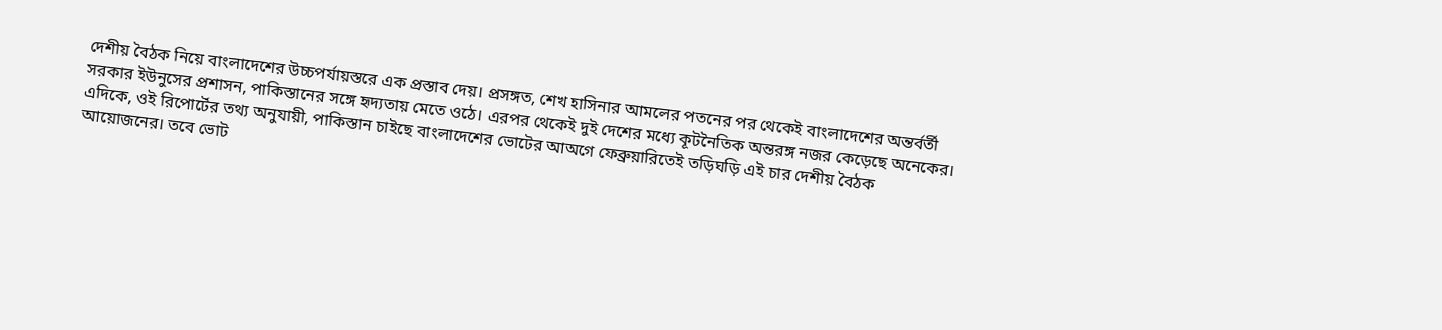দেশীয় বৈঠক নিয়ে বাংলাদেশের উচ্চপর্যায়স্তরে এক প্রস্তাব দেয়। প্রসঙ্গত, শেখ হাসিনার আমলের পতনের পর থেকেই বাংলাদেশের অন্তর্বর্তী সরকার ইউনুসের প্রশাসন, পাকিস্তানের সঙ্গে হৃদ্যতায় মেতে ওঠে। এরপর থেকেই দুই দেশের মধ্যে কূটনৈতিক অন্তরঙ্গ নজর কেড়েছে অনেকের।
এদিকে, ওই রিপোর্টের তথ্য অনুযায়ী, পাকিস্তান চাইছে বাংলাদেশের ভোটের আঅগে ফেব্রুয়ারিতেই তড়িঘড়ি এই চার দেশীয় বৈঠক আয়োজনের। তবে ভোট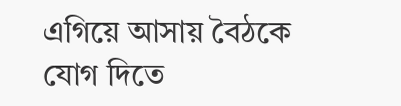এগিয়ে আসায় বৈঠকে যোগ দিতে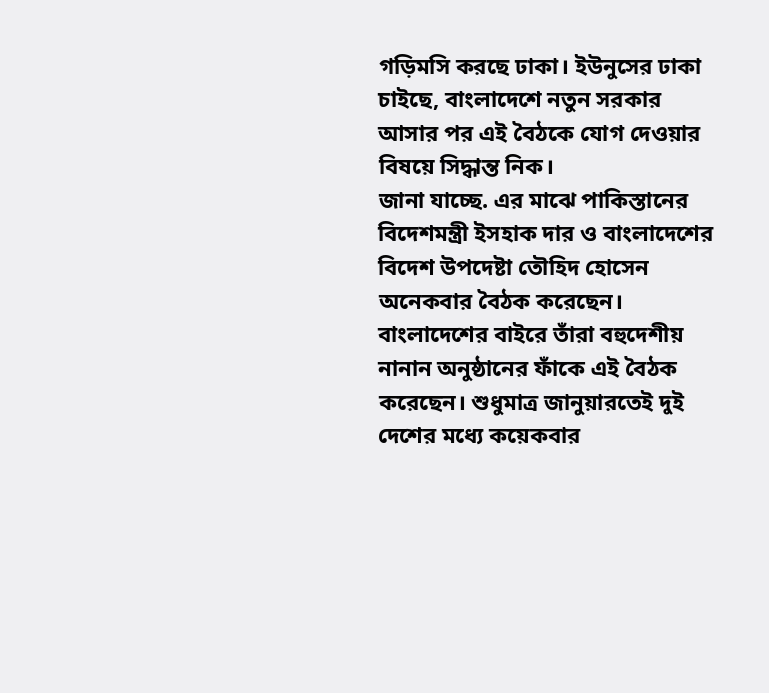গড়িমসি করছে ঢাকা। ইউনুসের ঢাকা চাইছে, বাংলাদেশে নতুন সরকার আসার পর এই বৈঠকে যোগ দেওয়ার বিষয়ে সিদ্ধান্ত নিক।
জানা যাচ্ছে. এর মাঝে পাকিস্তানের বিদেশমন্ত্রী ইসহাক দার ও বাংলাদেশের বিদেশ উপদেষ্টা তৌহিদ হোসেন অনেকবার বৈঠক করেছেন। বাংলাদেশের বাইরে তাঁরা বহুদেশীয় নানান অনুষ্ঠানের ফাঁকে এই বৈঠক করেছেন। শুধুমাত্র জানুয়ারতেই দুই দেশের মধ্যে কয়েকবার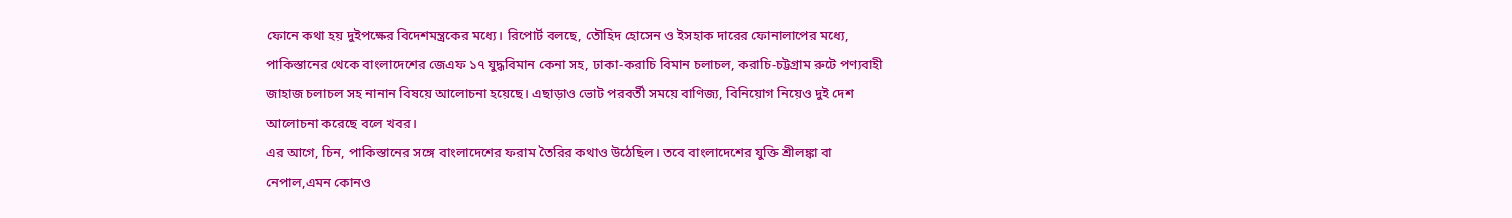ফোনে কথা হয় দুইপক্ষের বিদেশমন্ত্রকের মধ্যে। রিপোর্ট বলছে, তৌহিদ হোসেন ও ইসহাক দারের ফোনালাপের মধ্যে, পাকিস্তানের থেকে বাংলাদেশের জেএফ ১৭ যুদ্ধবিমান কেনা সহ, ঢাকা-করাচি বিমান চলাচল, করাচি-চট্টগ্রাম রুটে পণ্যবাহী জাহাজ চলাচল সহ নানান বিষয়ে আলোচনা হয়েছে। এছাড়াও ভোট পরবর্তী সময়ে বাণিজ্য, বিনিয়োগ নিয়েও দুই দেশ আলোচনা করেছে বলে খবর।
এর আগে, চিন, পাকিস্তানের সঙ্গে বাংলাদেশের ফরাম তৈরির কথাও উঠেছিল। তবে বাংলাদেশের যুক্তি শ্রীলঙ্কা বা নেপাল,এমন কোনও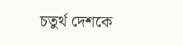চতুর্থ দেশকে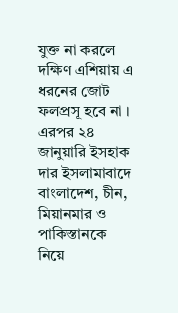যুক্ত না করলে দক্ষিণ এশিয়ায় এ ধরনের জোট ফলপ্রসূ হবে না । এরপর ২৪ জানুয়ারি ইসহাক দার ইসলামাবাদে বাংলাদেশ, চীন, মিয়ানমার ও পাকিস্তানকে নিয়ে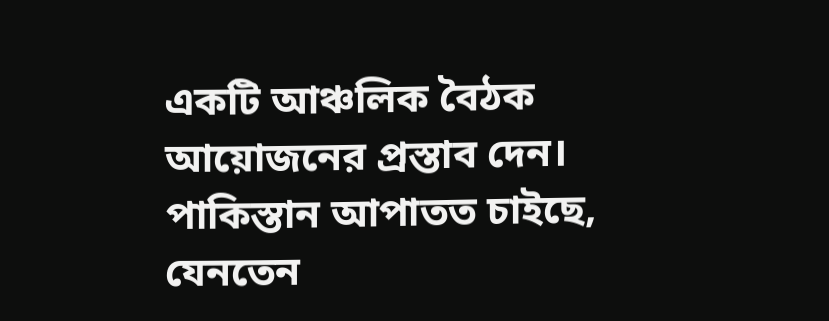একটি আঞ্চলিক বৈঠক আয়োজনের প্রস্তাব দেন। পাকিস্তান আপাতত চাইছে, যেনতেন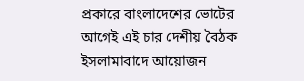প্রকারে বাংলাদেশের ভোটের আগেই এই চার দেশীয় বৈঠক ইসলামাবাদে আয়োজন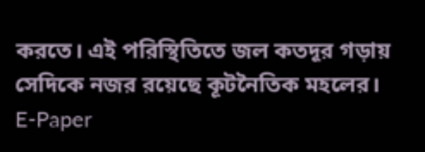করতে। এই পরিস্থিতিতে জল কতদূর গড়ায় সেদিকে নজর রয়েছে কূটনৈতিক মহলের।
E-Paper